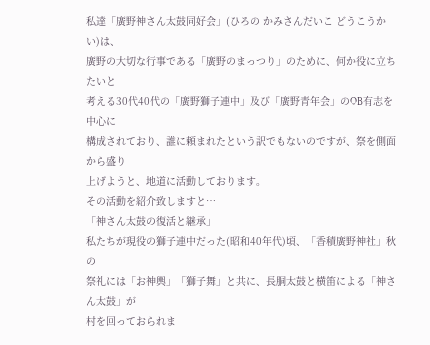私達「廣野神さん太鼓同好会」(ひろの かみさんだいこ どうこうかい)は、
廣野の大切な行事である「廣野のまっつり」のために、何か役に立ちたいと
考える30代40代の「廣野獅子連中」及び「廣野青年会」のOB有志を中心に
構成されており、誰に頼まれたという訳でもないのですが、祭を側面から盛り
上げようと、地道に活動しております。
その活動を紹介致しますと…
「神さん太鼓の復活と継承」
私たちが現役の獅子連中だった(昭和40年代)頃、「香積廣野神社」秋の
祭礼には「お神輿」「獅子舞」と共に、長胴太鼓と横笛による「神さん太鼓」が
村を回っておられま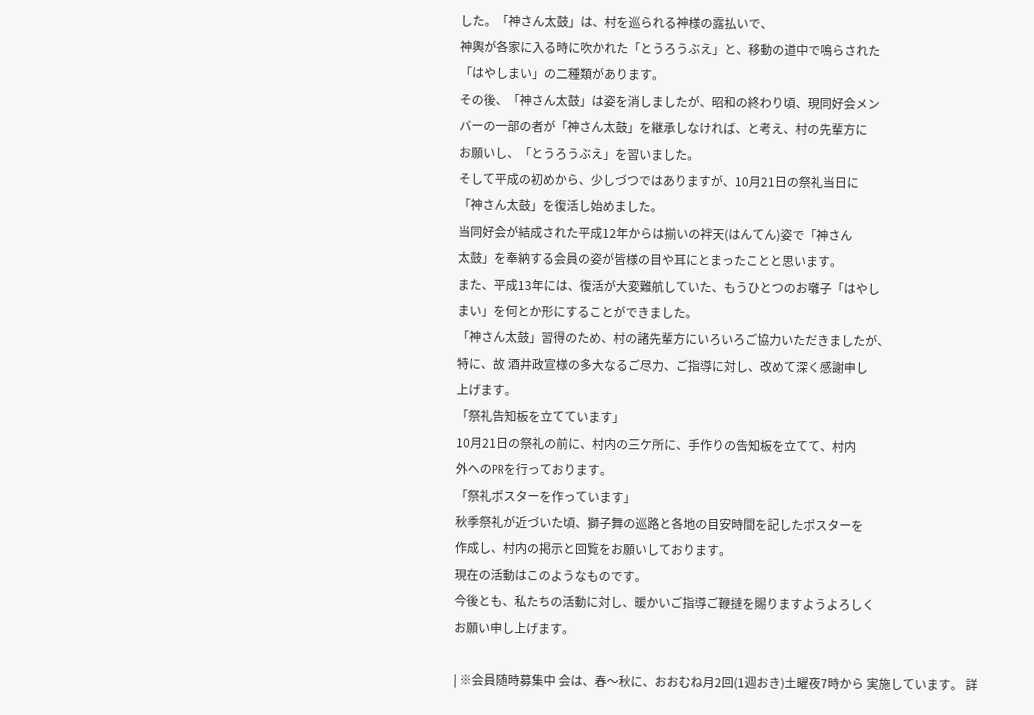した。「神さん太鼓」は、村を巡られる神様の露払いで、
神輿が各家に入る時に吹かれた「とうろうぶえ」と、移動の道中で鳴らされた
「はやしまい」の二種類があります。
その後、「神さん太鼓」は姿を消しましたが、昭和の終わり頃、現同好会メン
バーの一部の者が「神さん太鼓」を継承しなければ、と考え、村の先輩方に
お願いし、「とうろうぶえ」を習いました。
そして平成の初めから、少しづつではありますが、10月21日の祭礼当日に
「神さん太鼓」を復活し始めました。
当同好会が結成された平成12年からは揃いの袢天(はんてん)姿で「神さん
太鼓」を奉納する会員の姿が皆様の目や耳にとまったことと思います。
また、平成13年には、復活が大変難航していた、もうひとつのお囃子「はやし
まい」を何とか形にすることができました。
「神さん太鼓」習得のため、村の諸先輩方にいろいろご協力いただきましたが、
特に、故 酒井政宣様の多大なるご尽力、ご指導に対し、改めて深く感謝申し
上げます。
「祭礼告知板を立てています」
10月21日の祭礼の前に、村内の三ケ所に、手作りの告知板を立てて、村内
外へのPRを行っております。
「祭礼ポスターを作っています」
秋季祭礼が近づいた頃、獅子舞の巡路と各地の目安時間を記したポスターを
作成し、村内の掲示と回覧をお願いしております。
現在の活動はこのようなものです。
今後とも、私たちの活動に対し、暖かいご指導ご鞭撻を賜りますようよろしく
お願い申し上げます。

| ※会員随時募集中 会は、春〜秋に、おおむね月2回(1週おき)土曜夜7時から 実施しています。 詳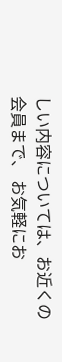しい内容については、お近くの会員まで、 お気軽にお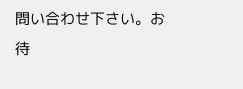問い合わせ下さい。お待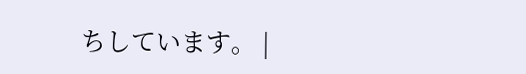ちしています。 |